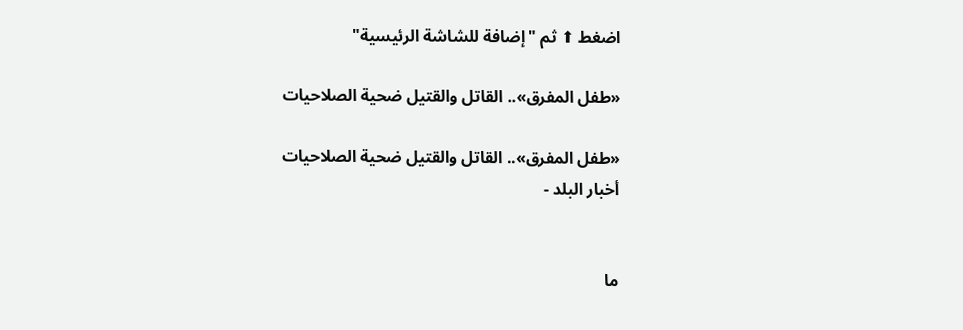اضغط ⬆ ثم "إضافة للشاشة الرئيسية"

«طفل المفرق».. القاتل والقتيل ضحية الصلاحيات

«طفل المفرق».. القاتل والقتيل ضحية الصلاحيات
أخبار البلد -


ما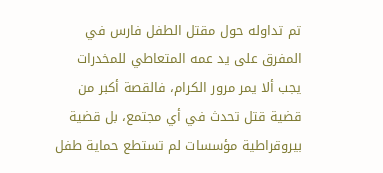تم تداوله حول مقتل الطفل فارس في المفرق على يد عمه المتعاطي للمخدرات يجب ألا يمر مرور الكرام، فالقصة أكبر من قضية قتل تحدث في أي مجتمع، بل قضية بيروقراطية مؤسسات لم تستطع حماية طفل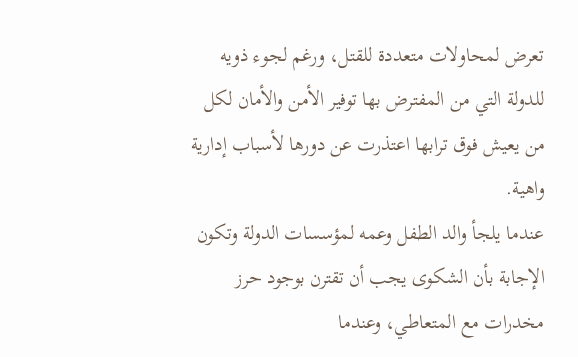تعرض لمحاولات متعددة للقتل، ورغم لجوء ذويه للدولة التي من المفترض بها توفير الأمن والأمان لكل من يعيش فوق ترابها اعتذرت عن دورها لأسباب إدارية واهية.
عندما يلجأ والد الطفل وعمه لمؤسسات الدولة وتكون الإجابة بأن الشكوى يجب أن تقترن بوجود حرز مخدرات مع المتعاطي، وعندما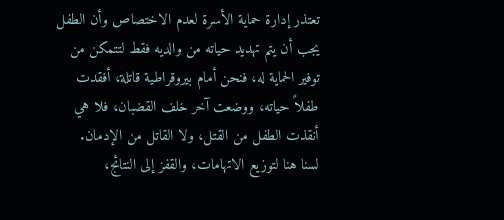تعتذر إدارة حماية الأسرة لعدم الاختصاص وأن الطفل يجب أن يتم تهديد حياته من والديه فقط لتتمكن من توفير الحماية له، فنحن أمام بيروقراطية قاتلة، أفقدت طفلاً حياته، ووضعت آخر خلف القضبان، فلا هي أنقذت الطفل من القتل، ولا القاتل من الإدمان.
لسنا هنا لتوزيع الاتهامات، والقفز إلى النتائج،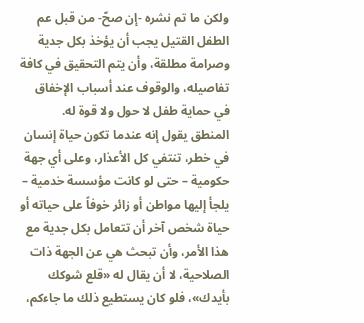ولكن ما تم نشره -إن صحّ- من قبل عم الطفل القتيل يجب أن يؤخذ بكل جدية وصرامة مطلقة، وأن يتم التحقيق في كافة تفاصيله، والوقوف عند أسباب الإخفاق في حماية طفل لا حول ولا قوة له.
المنطق يقول إنه عندما تكون حياة إنسان في خطر، تنتفي كل الأعذار، وعلى أي جهة حكومية – حتى لو كانت مؤسسة خدمية – يلجأ إليها مواطن أو زائر خوفاً على حياته أو حياة شخص آخر أن تتعامل بكل جدية مع هذا الأمر، وأن تبحث هي عن الجهة ذات الصلاحية، لا أن يقال له «قلع شوكك بأيدك»، فلو كان يستطيع ذلك ما جاءكم،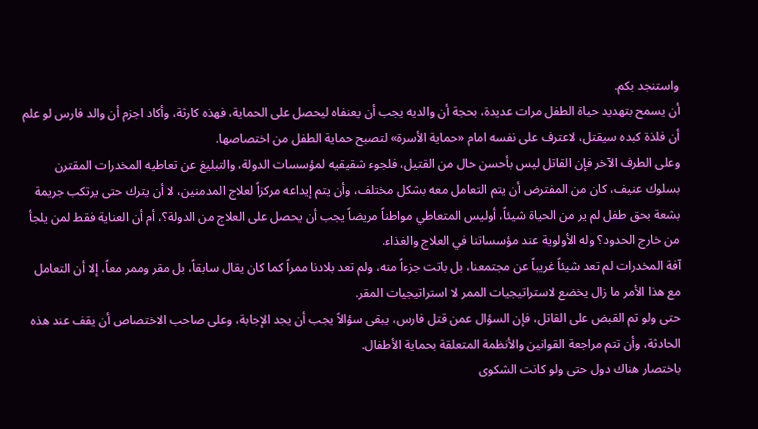واستنجد بكم.
أن يسمح بتهديد حياة الطفل مرات عديدة، بحجة أن والديه يجب أن يعنفاه ليحصل على الحماية، فهذه كارثة، وأكاد اجزم أن والد فارس لو علم أن فلذة كبده سيقتل، لاعترف على نفسه امام «حماية الأسرة» لتصبح حماية الطفل من اختصاصها.
وعلى الطرف الآخر فإن القاتل ليس بأحسن حال من القتيل، فلجوء شقيقيه لمؤسسات الدولة، والتبليغ عن تعاطيه المخدرات المقترن بسلوك عنيف، كان من المفترض أن يتم التعامل معه بشكل مختلف، وأن يتم إيداعه مركزاً لعلاج المدمنين، لا أن يترك حتى يرتكب جريمة بشعة بحق طفل لم ير من الحياة شيئاً، أوليس المتعاطي مواطناً مريضاً يجب أن يحصل على العلاج من الدولة؟، أم أن العناية فقط لمن يلجأ من خارج الحدود؟ وله الأولوية عند مؤسساتنا في العلاج والغذاء.
آفة المخدرات لم تعد شيئاً غريباً عن مجتمعنا، بل باتت جزءاً منه، ولم تعد بلادنا ممراً كما كان يقال سابقاً، بل مقر وممر معاً، إلا أن التعامل مع هذا الأمر ما زال يخضع لاستراتيجيات الممر لا استراتيجيات المقر.
حتى ولو تم القبض على القاتل، فإن السؤال عمن قتل فارس، يبقى سؤالاً يجب أن يجد الإجابة، وعلى صاحب الاختصاص أن يقف عند هذه الحادثة، وأن تتم مراجعة القوانين والأنظمة المتعلقة بحماية الأطفال.
باختصار هناك دول حتى ولو كانت الشكوى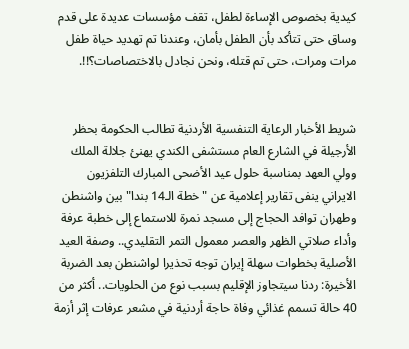كيدية بخصوص الإساءة لطفل، تقف مؤسسات عديدة على قدم وساق حتى تتأكد بأن الطفل بأمان، وعندنا تم تهديد حياة طفل مرات ومرات، حتى تم قتله، ونحن نجادل بالاختصاصات؟!!.


شريط الأخبار الرعاية التنفسية الأردنية تطالب الحكومة بحظر الأرجيلة في الشارع العام مستشفى الكندي يهنئ جلالة الملك وولي العهد بمناسبة حلول عيد الأضحى المبارك التلفزيون الايراني ينفى تقارير إعلامية عن "خطة الـ14 بندا" بين واشنطن وطهران توافد الحجاج إلى مسجد نمرة للاستماع إلى خطبة عرفة وأداء صلاتي الظهر والعصر معمول التمر التقليدي.. وصفة العيد الأصلية بخطوات سهلة إيران توجه تحذيرا لواشنطن بعد الضربة الأخيرة: ردنا سيتجاوز الإقليم بسبب نوع من الحلويات.. أكثر من 40 حالة تسمم غذائي وفاة حاجة أردنية في مشعر عرفات إثر أزمة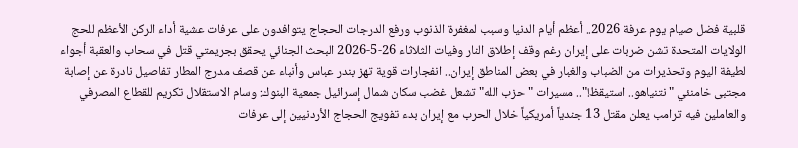قلبية فضل صيام يوم عرفة 2026.. أعظم أيام الدنيا وسبب لمغفرة الذنوب ورفع الدرجات الحجاج يتوافدون على عرفات عشية أداء الركن الأعظم للحج الولايات المتحدة تشن ضربات على إيران رغم وقف إطلاق النار وفيات الثلاثاء 26-5-2026 البحث الجنائي يحقق بجريمتي قتل في سحاب والعقبة أجواء لطيفة اليوم وتحذيرات من الضباب والغبار في بعض المناطق إيران.. انفجارات قوية تهز بندر عباس وأنباء عن قصف مدرج المطار تفاصيل نادرة عن إصابة مجتبى خامنئي "نتنياهو.. استيقظ!".. مسيرات "حزب الله" تشعل غضب سكان شمال إسرائيل جمعية البنوك: وسام الاستقلال تكريم للقطاع المصرفي والعاملين فيه ترامب يعلن مقتل 13 جندياً أمريكياً خلال الحرب مع إيران بدء تفويج الحجاج الأردنيين إلى عرفات